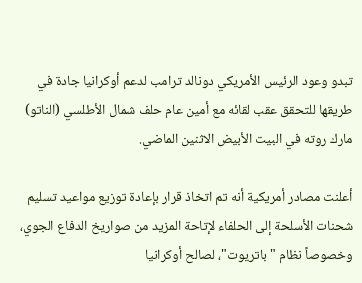تبدو وعود الرئيس الأمريكي دونالد ترامب لدعم أوكرانيا جادة في طريقها للتحقق عقب لقائه مع أمين عام حلف شمال الأطلسي (الناتو) مارك روته في البيت الأبيض الاثنين الماضي.

أعلنت مصادر أمريكية أنه تم اتخاذ قرار بإعادة توزيع مواعيد تسليم شحنات الأسلحة إلى الحلفاء لإتاحة المزيد من صواريخ الدفاع الجوي، وخصوصاً نظام "باتريوت"، لصالح أوكرانيا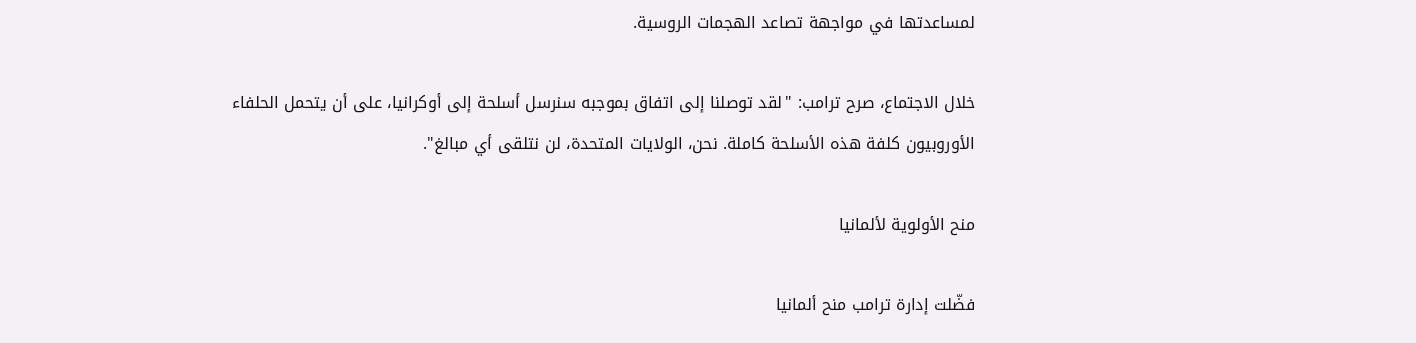لمساعدتها في مواجهة تصاعد الهجمات الروسية.

خلال الاجتماع، صرح ترامب: "لقد توصلنا إلى اتفاق بموجبه سنرسل أسلحة إلى أوكرانيا، على أن يتحمل الحلفاء الأوروبيون كلفة هذه الأسلحة كاملة. نحن، الولايات المتحدة، لن نتلقى أي مبالغ".

منح الأولوية لألمانيا

فضّلت إدارة ترامب منح ألمانيا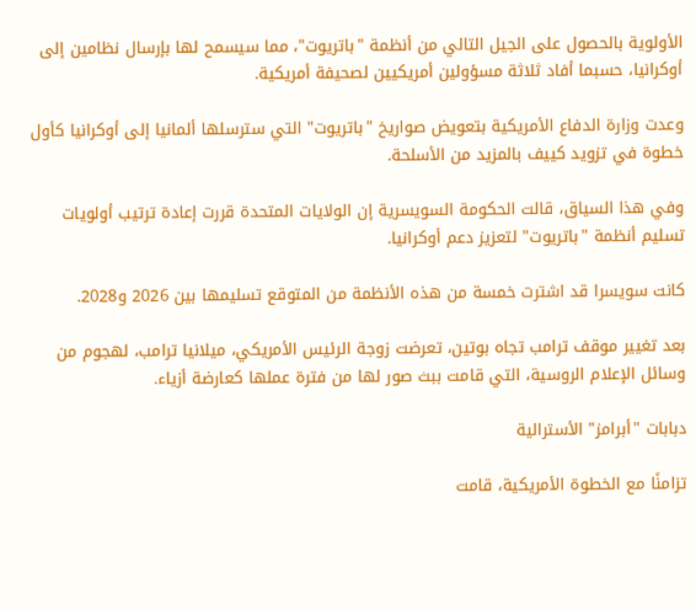الأولوية بالحصول على الجيل التالي من أنظمة "باتريوت"، مما سيسمح لها بإرسال نظامين إلى أوكرانيا، حسبما أفاد ثلاثة مسؤولين أمريكيين لصحيفة أمريكية.

وعدت وزارة الدفاع الأمريكية بتعويض صواريخ "باتريوت" التي سترسلها ألمانيا إلى أوكرانيا كأول خطوة في تزويد كييف بالمزيد من الأسلحة.

وفي هذا السياق، قالت الحكومة السويسرية إن الولايات المتحدة قررت إعادة ترتيب أولويات تسليم أنظمة "باتريوت" لتعزيز دعم أوكرانيا.

كانت سويسرا قد اشترت خمسة من هذه الأنظمة من المتوقع تسليمها بين 2026 و2028.

بعد تغيير موقف ترامب تجاه بوتين، تعرضت زوجة الرئيس الأمريكي، ميلانيا ترامب، لهجوم من وسائل الإعلام الروسية، التي قامت ببث صور لها من فترة عملها كعارضة أزياء.

دبابات "أبرامز" الأسترالية

تزامنًا مع الخطوة الأمريكية، قامت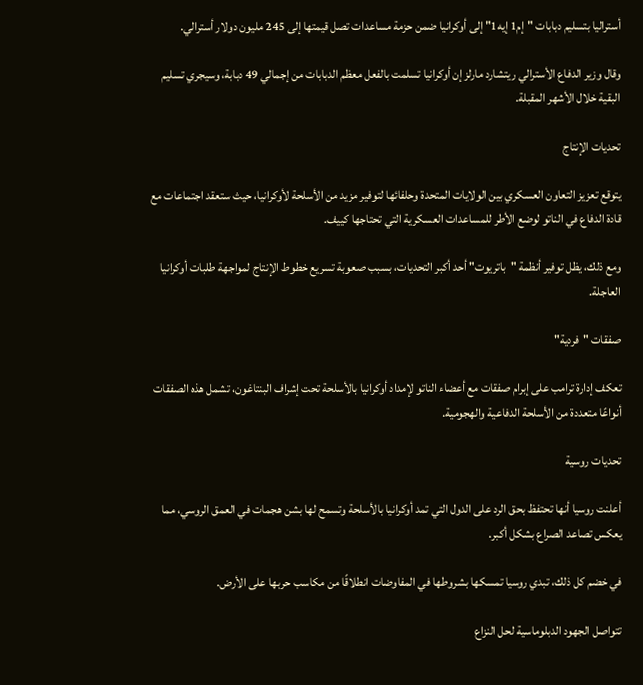أستراليا بتسليم دبابات "إم1 إيه1" إلى أوكرانيا ضمن حزمة مساعدات تصل قيمتها إلى 245 مليون دولار أسترالي.

وقال وزير الدفاع الأسترالي ريتشارد مارلز إن أوكرانيا تسلمت بالفعل معظم الدبابات من إجمالي 49 دبابة، وسيجري تسليم البقية خلال الأشهر المقبلة.

تحديات الإنتاج

يتوقع تعزيز التعاون العسكري بين الولايات المتحدة وحلفائها لتوفير مزيد من الأسلحة لأوكرانيا، حيث ستعقد اجتماعات مع قادة الدفاع في الناتو لوضع الأطر للمساعدات العسكرية التي تحتاجها كييف.

ومع ذلك، يظل توفير أنظمة "باتريوت" أحد أكبر التحديات، بسبب صعوبة تسريع خطوط الإنتاج لمواجهة طلبات أوكرانيا العاجلة.

صفقات "فردية"

تعكف إدارة ترامب على إبرام صفقات مع أعضاء الناتو لإمداد أوكرانيا بالأسلحة تحت إشراف البنتاغون، تشمل هذه الصفقات أنواعًا متعددة من الأسلحة الدفاعية والهجومية.

تحديات روسية

أعلنت روسيا أنها تحتفظ بحق الرد على الدول التي تمد أوكرانيا بالأسلحة وتسمح لها بشن هجمات في العمق الروسي، مما يعكس تصاعد الصراع بشكل أكبر.

في خضم كل ذلك، تبدي روسيا تمسكها بشروطها في المفاوضات انطلاقًا من مكاسب حربها على الأرض.

تتواصل الجهود الدبلوماسية لحل النزاع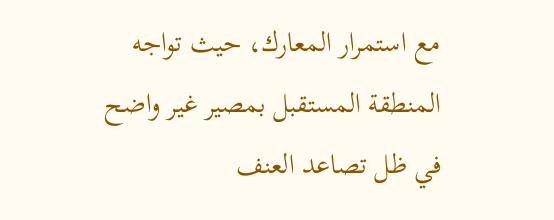مع استمرار المعارك، حيث تواجه المنطقة المستقبل بمصير غير واضح في ظل تصاعد العنف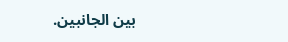بين الجانبين.